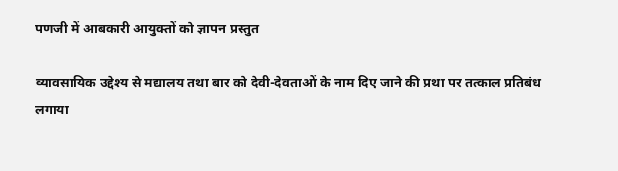पणजी में आबकारी आयुक्तों को ज्ञापन प्रस्तुत

व्यावसायिक उद्देश्य से मद्यालय तथा बार को देवी-देवताओं के नाम दिए जाने की प्रथा पर तत्काल प्रतिबंध लगाया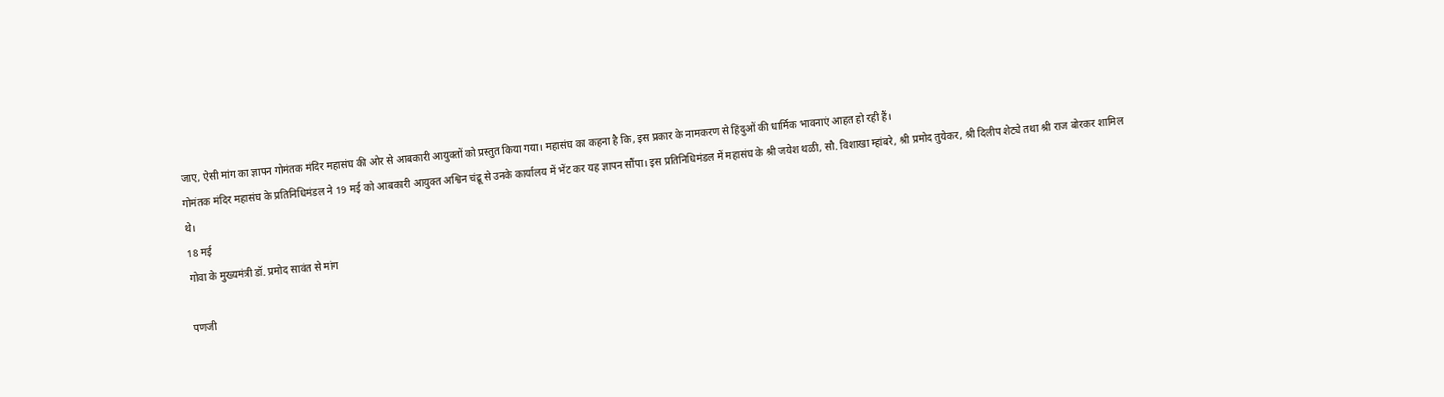जाए, ऐसी मांग का ज्ञापन गोमंतक मंदिर महासंघ की ओर से आबकारी आयुक्तों को प्रस्तुत किया गया। महासंघ का कहना है कि, इस प्रकार के नामकरण से हिंदुओं की धार्मिक भावनाएं आहत हो रही हैं।
गोमंतक मंदिर महासंघ के प्रतिनिधिमंडल ने 19 मई को आबकारी आयुक्त अश्विन चंद्रू से उनके कार्यालय में भेंट कर यह ज्ञापन सौंपा। इस प्रतिनिधिमंडल में महासंघ के श्री जयेश थळी, सौ. विशाखा म्हांबरे, श्री प्रमोद तुयेकर, श्री दिलीप शेट्ये तथा श्री राज बोरकर शामिल थे।
18 मई
गोवा के मुख्यमंत्री डॉ. प्रमोद सावंत से मांग

पणजी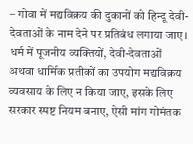– गोवा में मद्यविक्रय की दुकानों को हिन्दू देवी-देवताओं के नाम देने पर प्रतिबंध लगाया जाए। धर्म में पूजनीय व्यक्तियों, देवी-देवताओं अथवा धार्मिक प्रतीकों का उपयोग मद्यविक्रय व्यवसाय के लिए न किया जाए, इसके लिए सरकार स्पष्ट नियम बनाए, ऐसी मांग गोमंतक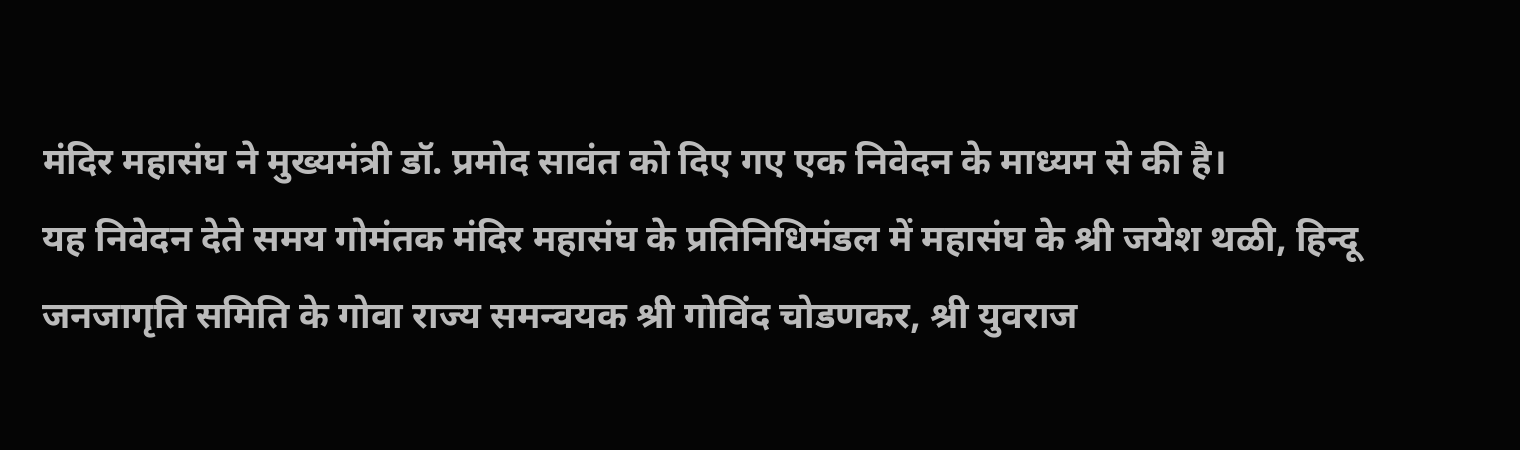मंदिर महासंघ ने मुख्यमंत्री डॉ. प्रमोद सावंत को दिए गए एक निवेदन के माध्यम से की है।
यह निवेदन देते समय गोमंतक मंदिर महासंघ के प्रतिनिधिमंडल में महासंघ के श्री जयेश थळी, हिन्दू जनजागृति समिति के गोवा राज्य समन्वयक श्री गोविंद चोडणकर, श्री युवराज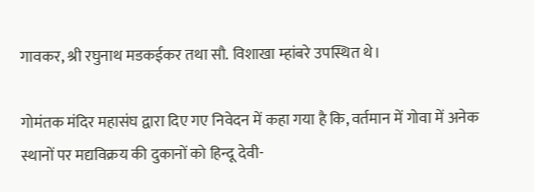गावकर, श्री रघुनाथ मडकईकर तथा सौ. विशाखा म्हांबरे उपस्थित थे।

गोमंतक मंदिर महासंघ द्वारा दिए गए निवेदन में कहा गया है कि, वर्तमान में गोवा में अनेक स्थानों पर मद्यविक्रय की दुकानों को हिन्दू देवी-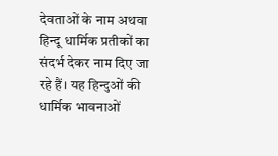देवताओं के नाम अथवा हिन्दू धार्मिक प्रतीकों का संदर्भ देकर नाम दिए जा रहे हैं। यह हिन्दुओं की धार्मिक भावनाओं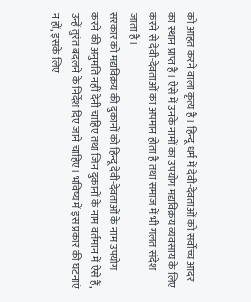को आहत करने वाला कृत्य है। हिन्दू धर्म में देवी-देवताओं को सर्वोच्च आदर का स्थान प्राप्त है। ऐसे में उनके नामों का उपयोग मद्यविक्रय व्यवसाय के लिए करने से देवी-देवताओं का अपमान होता है तथा समाज में भी गलत संदेश जाता है।
सरकार को मद्यविक्रय की दुकानों को हिन्दू देवी-देवताओं के नाम उपयोग करने की अनुमति नहीं देनी चाहिए तथा जिन दुकानों के नाम वर्तमान में ऐसे हैं, उन्हें तुरंत बदलने के निर्देश दिए जाने चाहिए। भविष्य में इस प्रकार की घटनाएं न हों, इसके लिए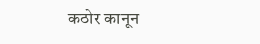कठोर कानून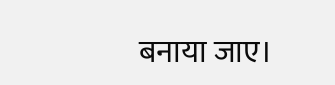बनाया जाए।